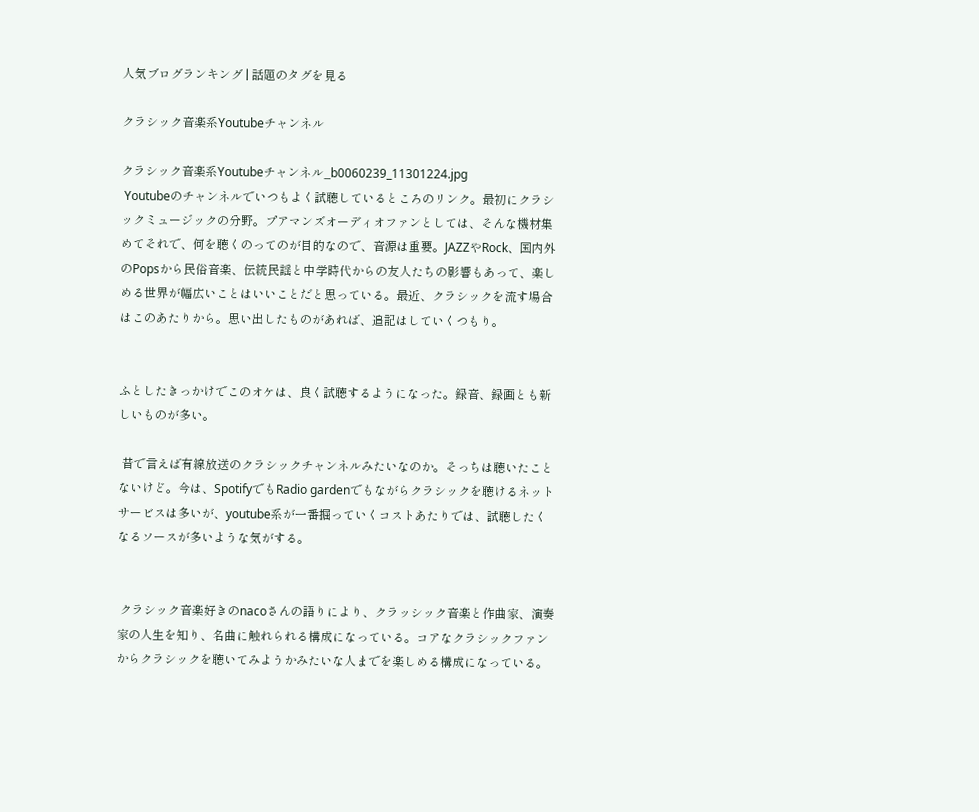人気ブログランキング | 話題のタグを見る

クラシック音楽系Youtubeチャンネル

クラシック音楽系Youtubeチャンネル_b0060239_11301224.jpg
 Youtubeのチャンネルでいつもよく試聴しているところのリンク。最初にクラシックミュージックの分野。プアマンズオーディオファンとしては、そんな機材集めてそれで、何を聴くのってのが目的なので、音源は重要。JAZZやRock、国内外のPopsから民俗音楽、伝統民謡と中学時代からの友人たちの影響もあって、楽しめる世界が幅広いことはいいことだと思っている。最近、クラシックを流す場合はこのあたりから。思い出したものがあれば、追記はしていくつもり。


ふとしたきっかけでこのオケは、良く試聴するようになった。録音、録画とも新しいものが多い。

 昔で言えば有線放送のクラシックチャンネルみたいなのか。そっちは聴いたことないけど。今は、SpotifyでもRadio gardenでもながらクラシックを聴けるネットサービスは多いが、youtube系が一番掘っていくコストあたりでは、試聴したくなるソースが多いような気がする。


 クラシック音楽好きのnacoさんの語りにより、クラッシック音楽と作曲家、演奏家の人生を知り、名曲に触れられる構成になっている。コアなクラシックファンからクラシックを聴いてみようかみたいな人までを楽しめる構成になっている。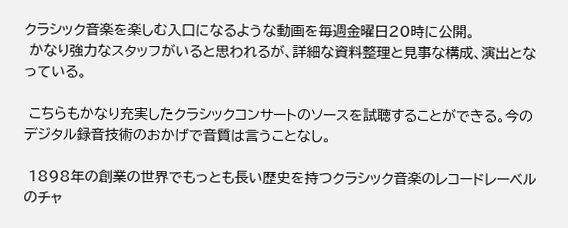クラシック音楽を楽しむ入口になるような動画を毎週金曜日20時に公開。
 かなり強力なスタッフがいると思われるが、詳細な資料整理と見事な構成、演出となっている。

 こちらもかなり充実したクラシックコンサートのソースを試聴することができる。今のデジタル録音技術のおかげで音質は言うことなし。

 1898年の創業の世界でもっとも長い歴史を持つクラシック音楽のレコードレーベル のチャ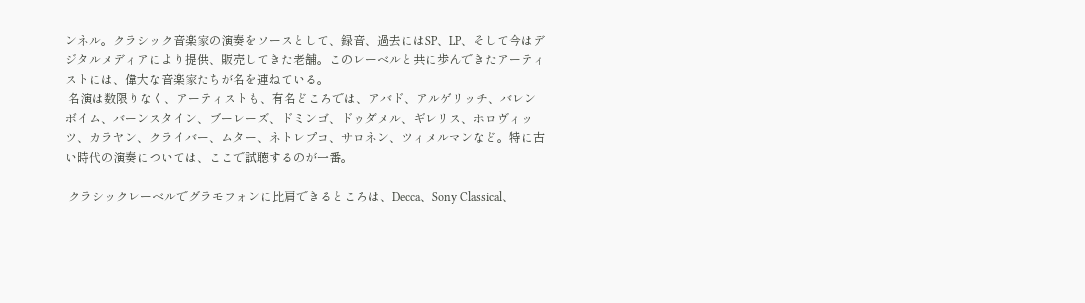ンネル。クラシック音楽家の演奏をソースとして、録音、過去にはSP、LP、そして今はデジタルメディアにより提供、販売してきた老舗。このレーベルと共に歩んできたアーティストには、偉大な音楽家たちが名を連ねている。
 名演は数限りなく、アーティストも、有名どころでは、アバド、アルゲリッチ、バレンボイム、バーンスタイン、ブーレーズ、ドミンゴ、ドゥダメル、ギレリス、ホロヴィッツ、カラヤン、クライバー、ムター、ネトレプコ、サロネン、ツィメルマンなど。特に古い時代の演奏については、ここで試聴するのが一番。

 クラシックレーベルでグラモフォンに比肩できるところは、Decca、Sony Classical、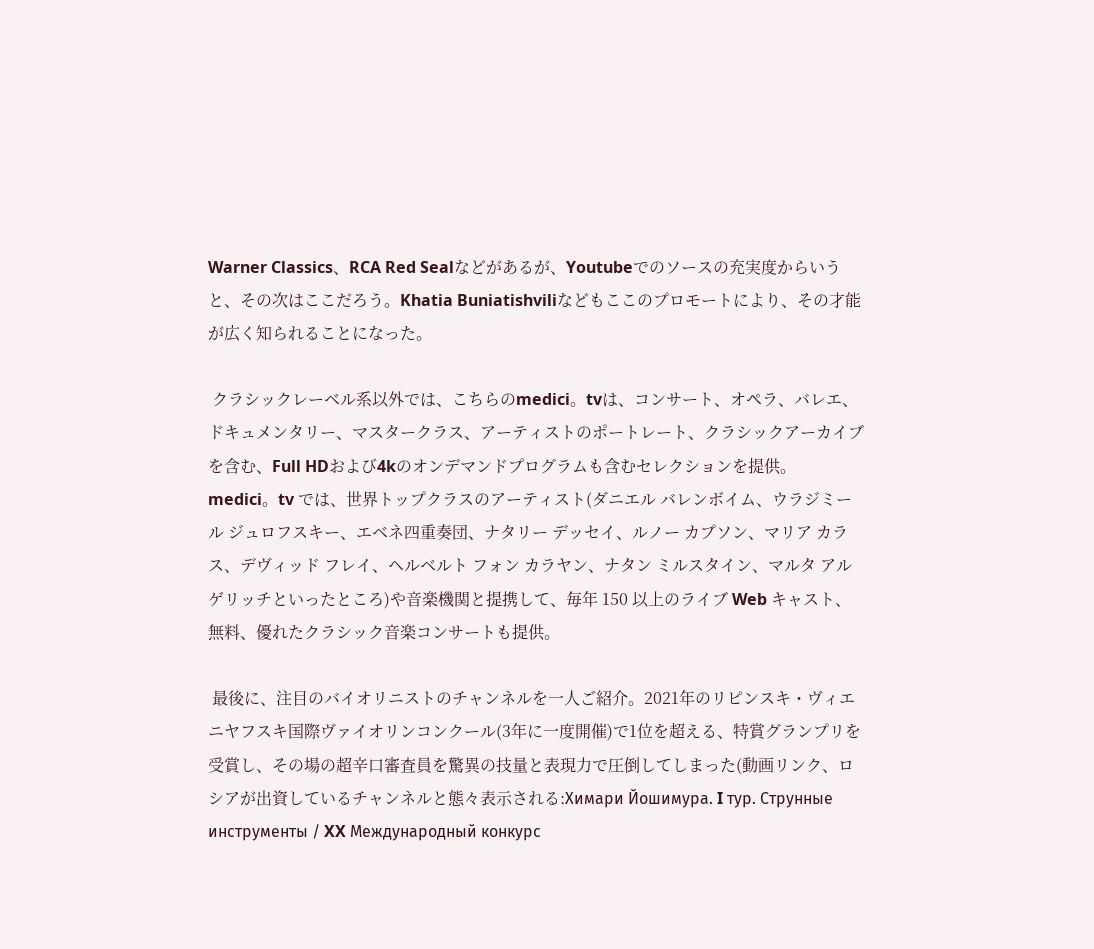Warner Classics、RCA Red Sealなどがあるが、Youtubeでのソースの充実度からいうと、その次はここだろう。Khatia Buniatishviliなどもここのプロモートにより、その才能が広く知られることになった。

 クラシックレーベル系以外では、こちらのmedici。tvは、コンサート、オペラ、バレエ、ドキュメンタリー、マスタークラス、アーティストのポートレート、クラシックアーカイブを含む、Full HDおよび4kのオンデマンドプログラムも含むセレクションを提供。medici。tv では、世界トップクラスのアーティスト(ダニエル バレンボイム、ウラジミール ジュロフスキー、エベネ四重奏団、ナタリー デッセイ、ルノー カプソン、マリア カラス、デヴィッド フレイ、ヘルベルト フォン カラヤン、ナタン ミルスタイン、マルタ アルゲリッチといったところ)や音楽機関と提携して、毎年 150 以上のライブ Web キャスト、無料、優れたクラシック音楽コンサートも提供。

 最後に、注目のバイオリニストのチャンネルを一人ご紹介。2021年のリピンスキ・ヴィエニヤフスキ国際ヴァイオリンコンクール(3年に一度開催)で1位を超える、特賞グランプリを受賞し、その場の超辛口審査員を驚異の技量と表現力で圧倒してしまった(動画リンク、ロシアが出資しているチャンネルと態々表示される:Химари Йошимура. I тур. Струнные инструменты / XX Международный конкурс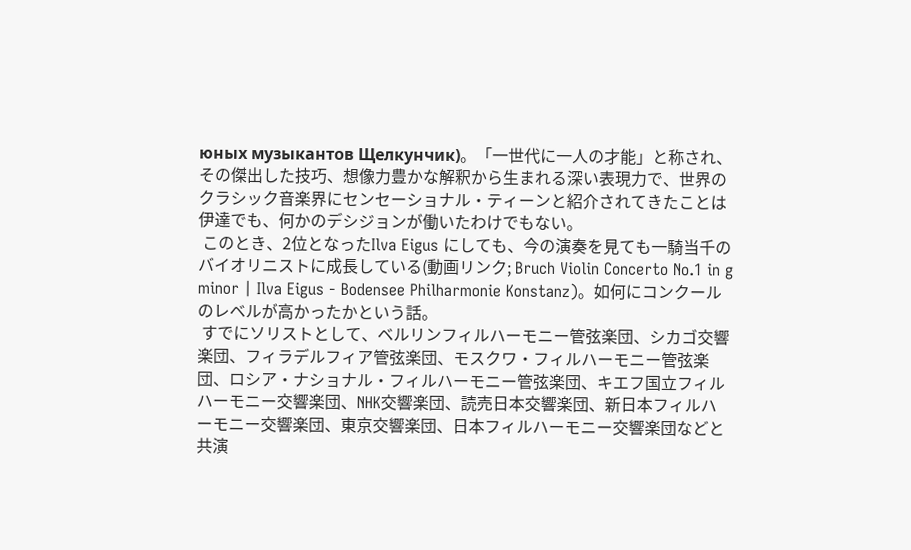юных музыкантов Щелкунчик)。「一世代に一人の才能」と称され、その傑出した技巧、想像力豊かな解釈から生まれる深い表現力で、世界のクラシック音楽界にセンセーショナル・ティーンと紹介されてきたことは伊達でも、何かのデシジョンが働いたわけでもない。
 このとき、2位となったIlva Eigus にしても、今の演奏を見ても一騎当千のバイオリニストに成長している(動画リンク; Bruch Violin Concerto No.1 in g minor | Ilva Eigus - Bodensee Philharmonie Konstanz)。如何にコンクールのレベルが高かったかという話。
 すでにソリストとして、ベルリンフィルハーモニー管弦楽団、シカゴ交響楽団、フィラデルフィア管弦楽団、モスクワ・フィルハーモニー管弦楽団、ロシア・ナショナル・フィルハーモニー管弦楽団、キエフ国立フィルハーモニー交響楽団、NHK交響楽団、読売日本交響楽団、新日本フィルハーモニー交響楽団、東京交響楽団、日本フィルハーモニー交響楽団などと共演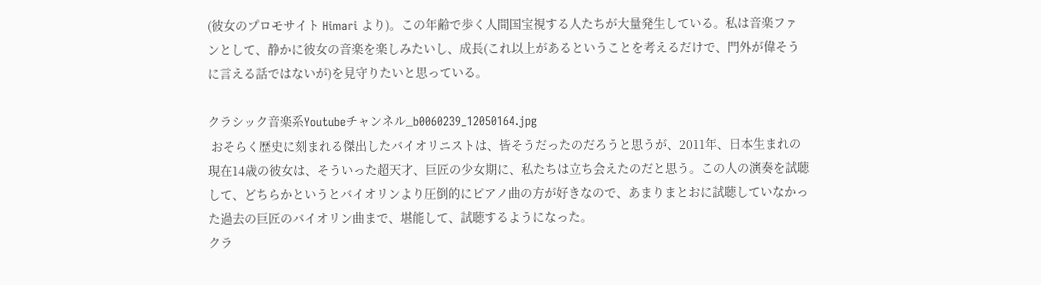(彼女のプロモサイト Himari より)。この年齢で歩く人間国宝視する人たちが大量発生している。私は音楽ファンとして、静かに彼女の音楽を楽しみたいし、成長(これ以上があるということを考えるだけで、門外が偉そうに言える話ではないが)を見守りたいと思っている。

クラシック音楽系Youtubeチャンネル_b0060239_12050164.jpg
 おそらく歴史に刻まれる傑出したバイオリニストは、皆そうだったのだろうと思うが、2011年、日本生まれの現在14歳の彼女は、そういった超天才、巨匠の少女期に、私たちは立ち会えたのだと思う。この人の演奏を試聴して、どちらかというとバイオリンより圧倒的にピアノ曲の方が好きなので、あまりまとおに試聴していなかった過去の巨匠のバイオリン曲まで、堪能して、試聴するようになった。
クラ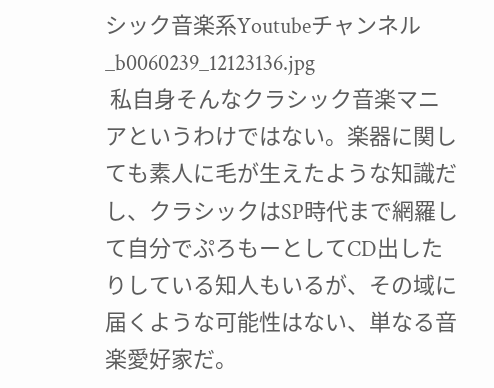シック音楽系Youtubeチャンネル_b0060239_12123136.jpg
 私自身そんなクラシック音楽マニアというわけではない。楽器に関しても素人に毛が生えたような知識だし、クラシックはSP時代まで網羅して自分でぷろもーとしてCD出したりしている知人もいるが、その域に届くような可能性はない、単なる音楽愛好家だ。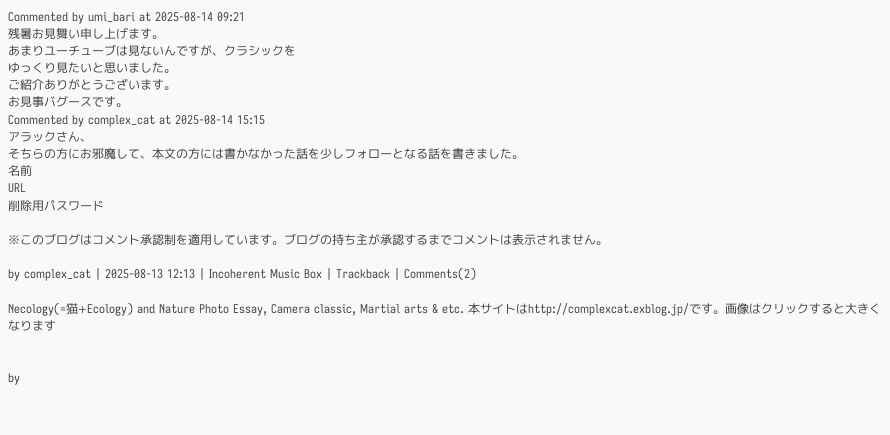Commented by umi_bari at 2025-08-14 09:21
残暑お見舞い申し上げます。
あまりユーチューブは見ないんですが、クラシックを
ゆっくり見たいと思いました。
ご紹介ありがとうございます。
お見事バグースです。
Commented by complex_cat at 2025-08-14 15:15
アラックさん、
そちらの方にお邪魔して、本文の方には書かなかった話を少しフォローとなる話を書きました。
名前
URL
削除用パスワード

※このブログはコメント承認制を適用しています。ブログの持ち主が承認するまでコメントは表示されません。

by complex_cat | 2025-08-13 12:13 | Incoherent Music Box | Trackback | Comments(2)

Necology(=猫+Ecology) and Nature Photo Essay, Camera classic, Martial arts & etc. 本サイトはhttp://complexcat.exblog.jp/です。画像はクリックすると大きくなります


by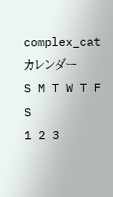complex_cat
カレンダー
S M T W T F S
1 2 3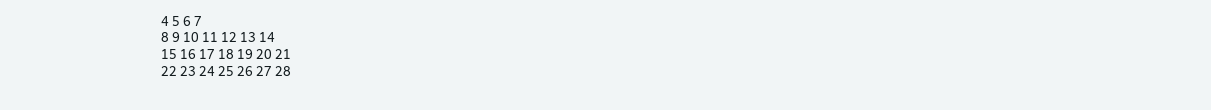4 5 6 7
8 9 10 11 12 13 14
15 16 17 18 19 20 21
22 23 24 25 26 27 28